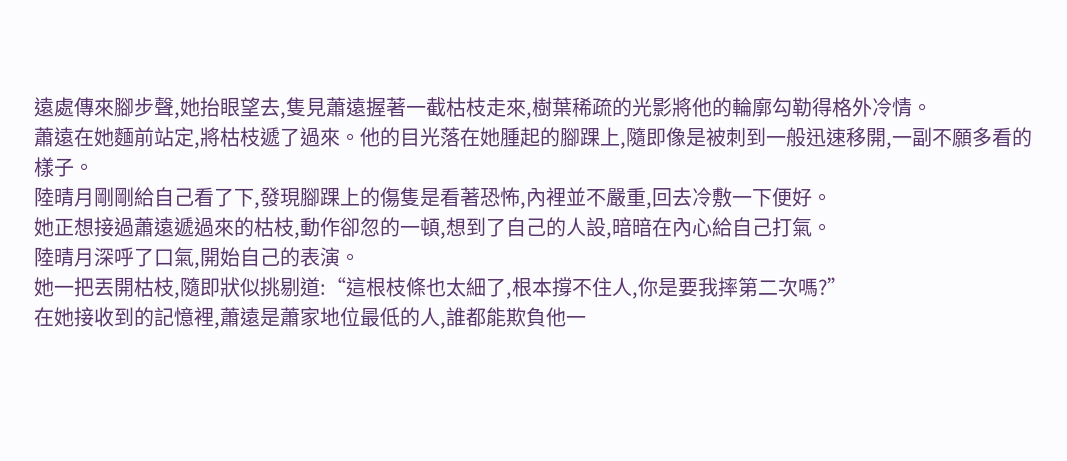遠處傳來腳步聲,她抬眼望去,隻見蕭遠握著一截枯枝走來,樹葉稀疏的光影將他的輪廓勾勒得格外冷情。
蕭遠在她麵前站定,將枯枝遞了過來。他的目光落在她腫起的腳踝上,隨即像是被刺到一般迅速移開,一副不願多看的樣子。
陸晴月剛剛給自己看了下,發現腳踝上的傷隻是看著恐怖,內裡並不嚴重,回去冷敷一下便好。
她正想接過蕭遠遞過來的枯枝,動作卻忽的一頓,想到了自己的人設,暗暗在內心給自己打氣。
陸晴月深呼了口氣,開始自己的表演。
她一把丟開枯枝,隨即狀似挑剔道:“這根枝條也太細了,根本撐不住人,你是要我摔第二次嗎?”
在她接收到的記憶裡,蕭遠是蕭家地位最低的人,誰都能欺負他一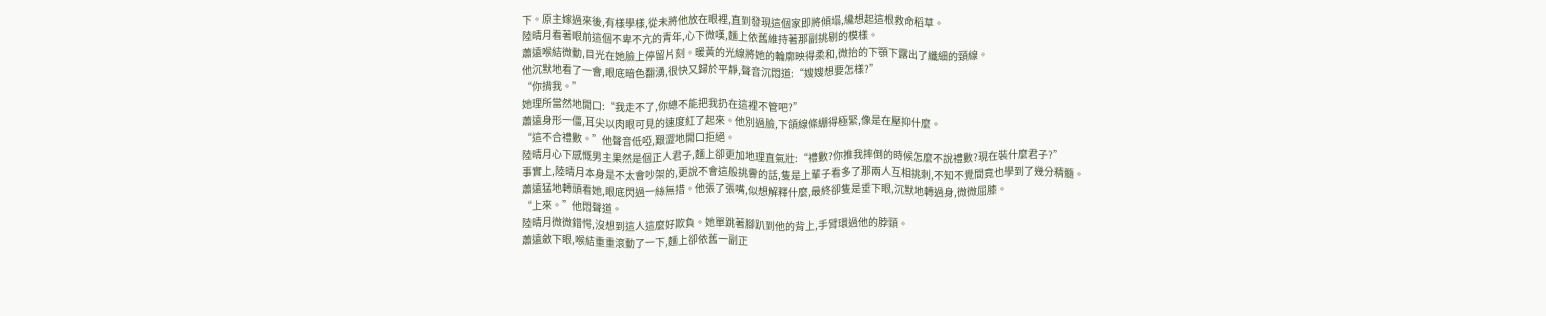下。原主嫁過來後,有樣學樣,從未將他放在眼裡,直到發現這個家即將傾塌,纔想起這根救命稻草。
陸晴月看著眼前這個不卑不亢的青年,心下微嘆,麵上依舊維持著那副挑剔的模樣。
蕭遠喉結微動,目光在她臉上停留片刻。暖黃的光線將她的輪廓映得柔和,微抬的下顎下露出了纖細的頸線。
他沉默地看了一會,眼底暗色翻湧,很快又歸於平靜,聲音沉悶道:“嫂嫂想要怎樣?”
“你揹我。”
她理所當然地開口:“我走不了,你總不能把我扔在這裡不管吧?”
蕭遠身形一僵,耳尖以肉眼可見的速度紅了起來。他別過臉,下頜線條綳得極緊,像是在壓抑什麼。
“這不合禮數。”他聲音低啞,艱澀地開口拒絕。
陸晴月心下感慨男主果然是個正人君子,麵上卻更加地理直氣壯:“禮數?你推我摔倒的時候怎麼不說禮數?現在裝什麼君子?”
事實上,陸晴月本身是不太會吵架的,更說不會這般挑釁的話,隻是上輩子看多了那兩人互相挑刺,不知不覺間竟也學到了幾分精髓。
蕭遠猛地轉頭看她,眼底閃過一絲無措。他張了張嘴,似想解釋什麼,最終卻隻是垂下眼,沉默地轉過身,微微屈膝。
“上來。”他悶聲道。
陸晴月微微錯愕,沒想到這人這麼好欺負。她單跳著腳趴到他的背上,手臂環過他的脖頸。
蕭遠斂下眼,喉結重重滾動了一下,麵上卻依舊一副正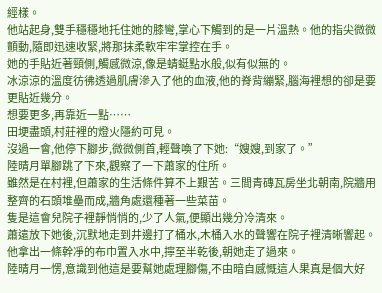經樣。
他站起身,雙手穩穩地托住她的膝彎,掌心下觸到的是一片溫熱。他的指尖微微顫動,隨即迅速收緊,將那抹柔軟牢牢掌控在手。
她的手貼近著頸側,觸感微涼,像是蜻蜓點水般,似有似無的。
冰涼涼的溫度彷彿透過肌膚滲入了他的血液,他的脊背繃緊,腦海裡想的卻是要更貼近幾分。
想要更多,再靠近一點……
田埂盡頭,村莊裡的燈火隱約可見。
沒過一會,他停下腳步,微微側首,輕聲喚了下她:“嫂嫂,到家了。”
陸晴月單腳跳了下來,觀察了一下蕭家的住所。
雖然是在村裡,但蕭家的生活條件算不上艱苦。三間青磚瓦房坐北朝南,院牆用整齊的石頭堆壘而成,牆角處還種著一些菜苗。
隻是這會兒院子裡靜悄悄的,少了人氣,便顯出幾分冷清來。
蕭遠放下她後,沉默地走到井邊打了桶水,木桶入水的聲響在院子裡清晰響起。
他拿出一條幹凈的布巾置入水中,擰至半乾後,朝她走了過來。
陸晴月一愣,意識到他這是要幫她處理腳傷,不由暗自感慨這人果真是個大好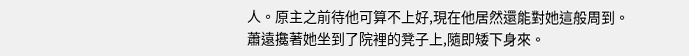人。原主之前待他可算不上好,現在他居然還能對她這般周到。
蕭遠攙著她坐到了院裡的凳子上,隨即矮下身來。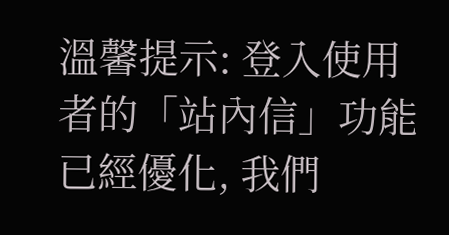溫馨提示: 登入使用者的「站內信」功能已經優化, 我們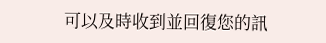可以及時收到並回復您的訊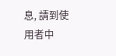息, 請到使用者中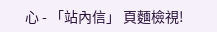心 - 「站內信」 頁麵檢視!